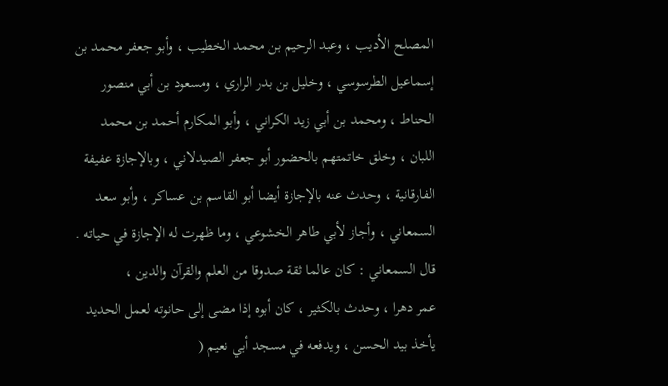المصلح الأديب ، وعبد الرحيم بن محمد الخطيب ، وأبو جعفر محمد بن
إسماعيل الطرسوسي ، وخليل بن بدر الراري ، ومسعود بن أبي منصور
الحناط ، ومحمد بن أبي زيد الكراني ، وأبو المكارم أحمد بن محمد
اللبان ، وخلق خاتمتهم بالحضور أبو جعفر الصيدلاني ، وبالإجازة عفيفة
الفارقانية ، وحدث عنه بالإجازة أيضا أبو القاسم بن عساكر ، وأبو سعد
السمعاني ، وأجاز لأبي طاهر الخشوعي ، وما ظهرت له الإجازة في حياته .
قال السمعاني : كان عالما ثقة صدوقا من العلم والقرآن والدين ،
عمر دهرا ، وحدث بالكثير ، كان أبوه إذا مضى إلى حانوته لعمل الحديد
يأخذ بيد الحسن ، ويدفعه في مسجد أبي نعيم (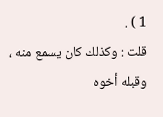1 ) .
قلت : وكذلك كان يسمع منه ، وقبله أخوه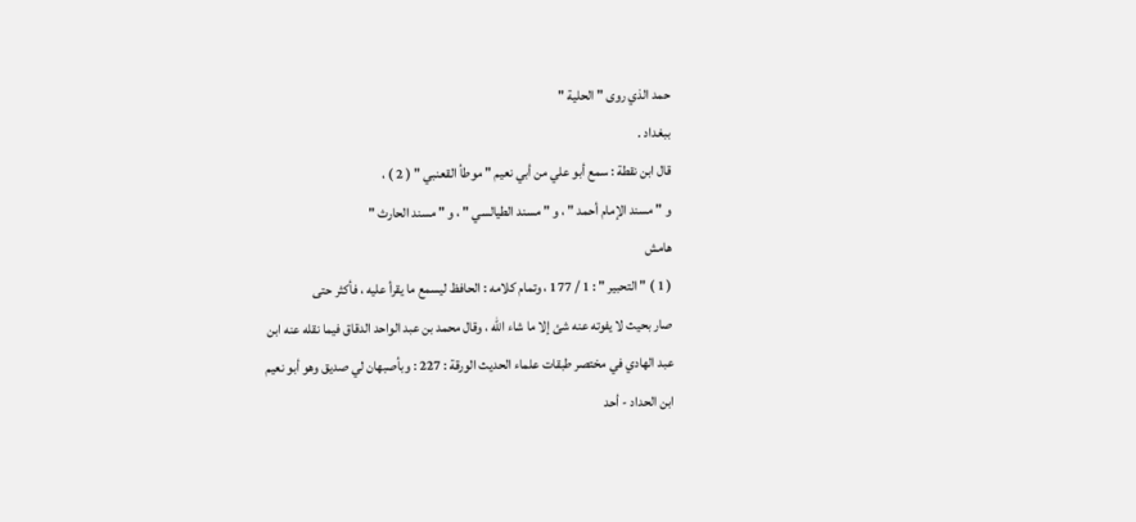حمد الذي روى " الحلية "
ببغداد .
قال ابن نقطة : سمع أبو علي من أبي نعيم " موطأ القعنبي " ( 2 ) ،
و " مسند الإمام أحمد " ، و " مسند الطيالسي " ، و " مسند الحارث "
هامش
( 1 ) " التحبير " : 1 / 177 ، وتمام كلامه : الحافظ ليسمع ما يقرأ عليه ، فأكثر حتى
صار بحيث لا يفوته عنه شئ إلا ما شاء الله ، وقال محمد بن عبد الواحد الدقاق فيما نقله عنه ابن
عبد الهادي في مختصر طبقات علماء الحديث الورقة : 227 : وبأصبهان لي صديق وهو أبو نعيم
ابن الحداد - أحد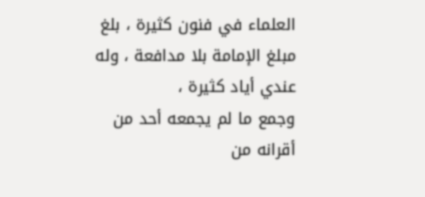العلماء في فنون كثيرة ، بلغ مبلغ الإمامة بلا مدافعة ، وله عندي أياد كثيرة ،
وجمع ما لم يجمعه أحد من أقرانه من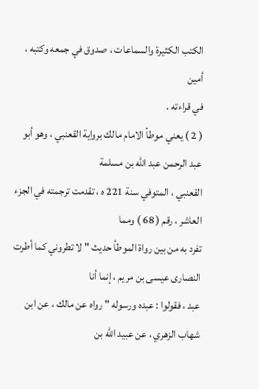الكتب الكثيرة والسماعات ، صدوق في جمعه وكتبه ، أمين
في قراءته .
( 2 ) يعني موطأ الامام مالك برواية القعنبي ، وهو أبو عبد الرحمن عبد الله بن مسلمة
القعنبي ، المتوفي سنة 221 ه ، تقدمت ترجمته في الجزء العاشر ، رقم ( 68 ) ومما
تفرد به من بين رواة الموطأ حديث " لا تطروني كما أطرت النصارى عيسى بن مريم ، إنما أنا
عبد ، فقولوا : عبده ورسوله " رواه عن مالك ، عن ابن شهاب الزهري ، عن عبيد الله بن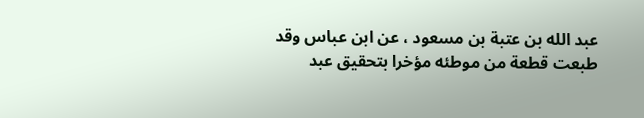عبد الله بن عتبة بن مسعود ، عن ابن عباس وقد طبعت قطعة من موطئه مؤخرا بتحقيق عبد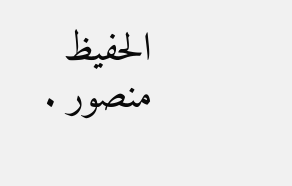الحفيظ
منصور .